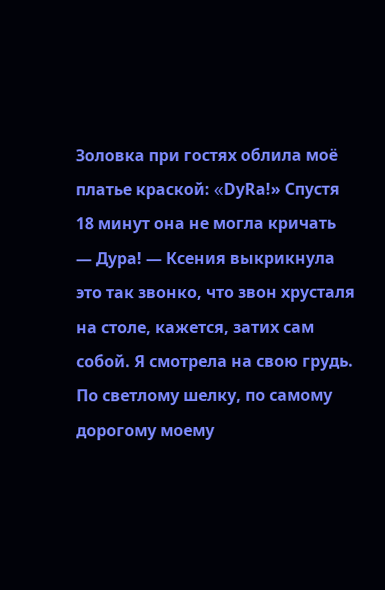Золовка при гостях облила моё платье краской: «DуRа!» Спустя 18 минут она не могла кричать
— Дура! — Ксения выкрикнула это так звонко, что звон хрусталя на столе, кажется, затих сам собой. Я смотрела на свою грудь. По светлому шелку, по самому дорогому моему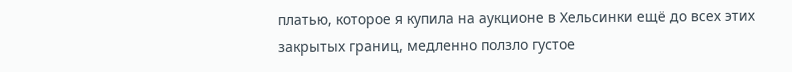платью, которое я купила на аукционе в Хельсинки ещё до всех этих закрытых границ, медленно ползло густое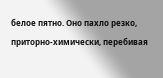белое пятно. Оно пахло резко, приторно-химически, перебивая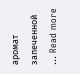аромат запеченной … Read more